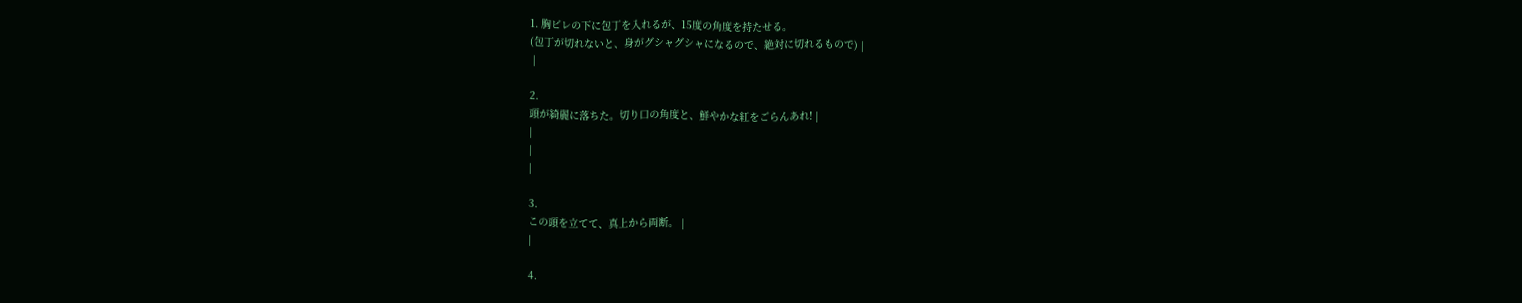1. 胸ビレの下に包丁を入れるが、15度の角度を持たせる。
(包丁が切れないと、身がグシャグシャになるので、絶対に切れるもので) |
 |

2.
頭が綺麗に落ちた。切り口の角度と、鮮やかな紅をごらんあれ! |
|
|
|

3.
この頭を立てて、真上から両断。 |
|

4.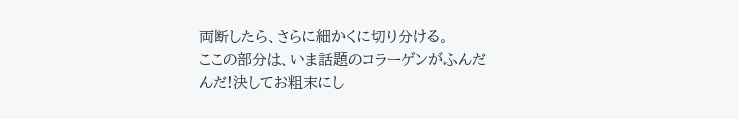両断したら、さらに細かくに切り分ける。
ここの部分は、いま話題のコラーゲンがふんだんだ!決してお粗末にし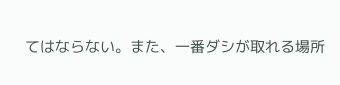てはならない。また、一番ダシが取れる場所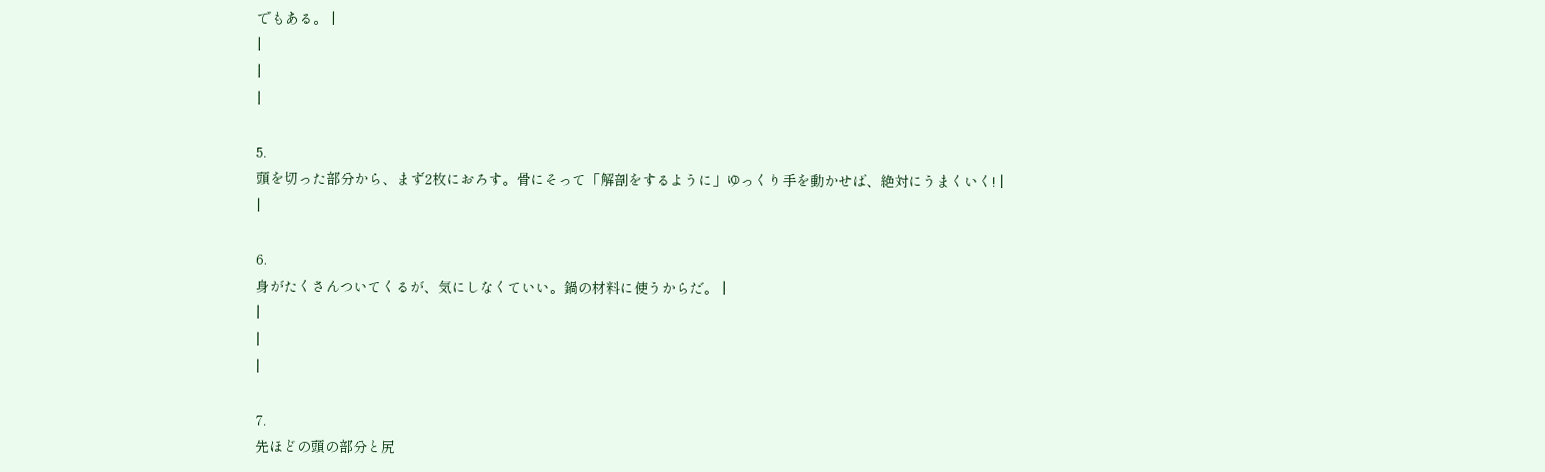でもある。 |
|
|
|

5.
頭を切った部分から、まず2枚におろす。骨にそって「解剖をするように」ゆっくり手を動かせば、絶対にうまくいく! |
|

6.
身がたくさんついてくるが、気にしなくていい。鍋の材料に使うからだ。 |
|
|
|

7.
先ほどの頭の部分と尻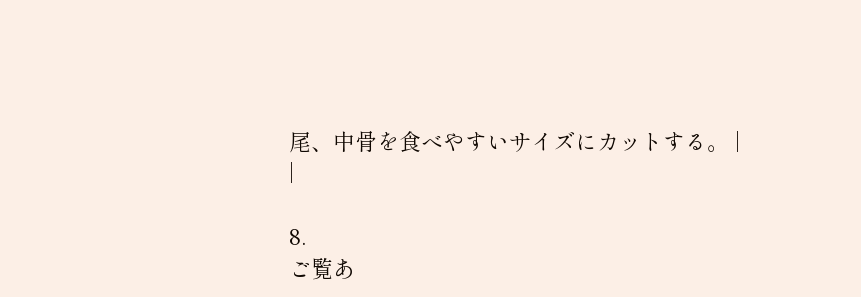尾、中骨を食べやすいサイズにカットする。 |
|

8.
ご覧あ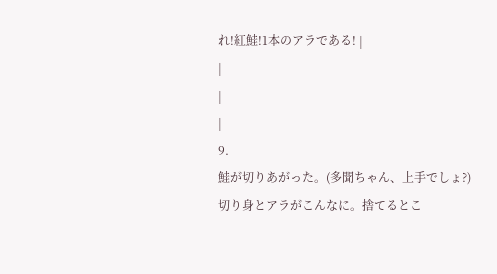れ!紅鮭!1本のアラである! |
|
|
|
9.
鮭が切りあがった。(多聞ちゃん、上手でしょ?)
切り身とアラがこんなに。捨てるとこ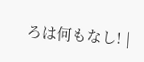ろは何もなし! |